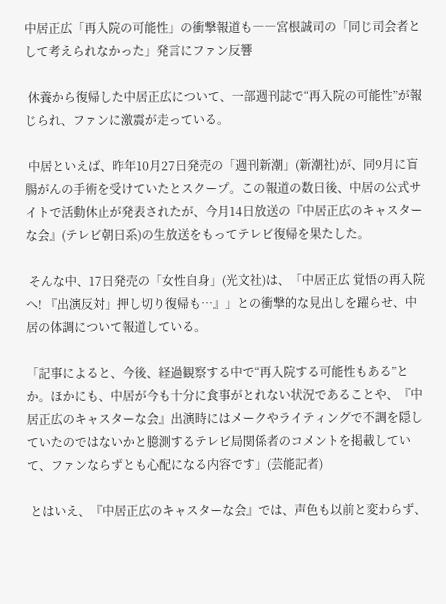中居正広「再入院の可能性」の衝撃報道も――宮根誠司の「同じ司会者として考えられなかった」発言にファン反響

 休養から復帰した中居正広について、一部週刊誌で“再入院の可能性”が報じられ、ファンに激震が走っている。

 中居といえば、昨年10月27日発売の「週刊新潮」(新潮社)が、同9月に盲腸がんの手術を受けていたとスクープ。この報道の数日後、中居の公式サイトで活動休止が発表されたが、今月14日放送の『中居正広のキャスターな会』(テレビ朝日系)の生放送をもってテレビ復帰を果たした。

 そんな中、17日発売の「女性自身」(光文社)は、「中居正広 覚悟の再入院へ! 『出演反対」押し切り復帰も…』」との衝撃的な見出しを躍らせ、中居の体調について報道している。

「記事によると、今後、経過観察する中で“再入院する可能性もある”とか。ほかにも、中居が今も十分に食事がとれない状況であることや、『中居正広のキャスターな会』出演時にはメークやライティングで不調を隠していたのではないかと臆測するテレビ局関係者のコメントを掲載していて、ファンならずとも心配になる内容です」(芸能記者)

 とはいえ、『中居正広のキャスターな会』では、声色も以前と変わらず、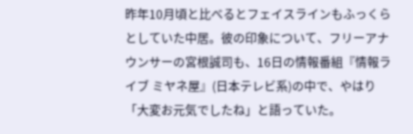昨年10月頃と比べるとフェイスラインもふっくらとしていた中居。彼の印象について、フリーアナウンサーの宮根誠司も、16日の情報番組『情報ライブ ミヤネ屋』(日本テレビ系)の中で、やはり「大変お元気でしたね」と語っていた。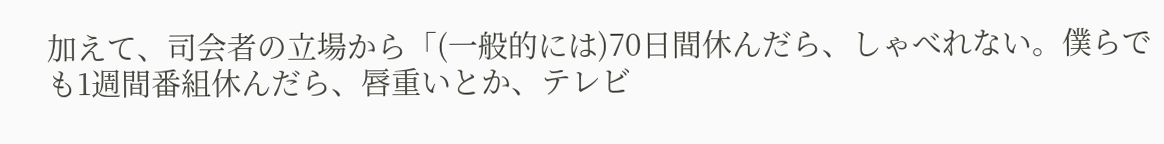加えて、司会者の立場から「(一般的には)70日間休んだら、しゃべれない。僕らでも1週間番組休んだら、唇重いとか、テレビ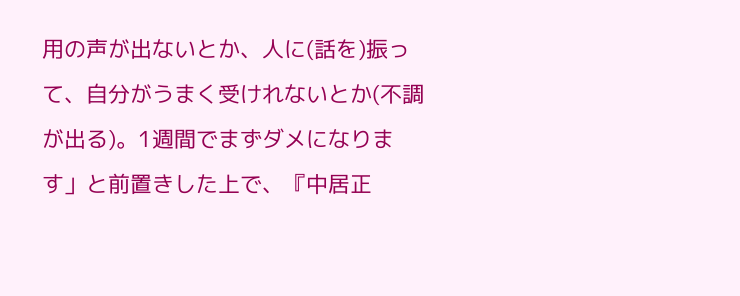用の声が出ないとか、人に(話を)振って、自分がうまく受けれないとか(不調が出る)。1週間でまずダメになります」と前置きした上で、『中居正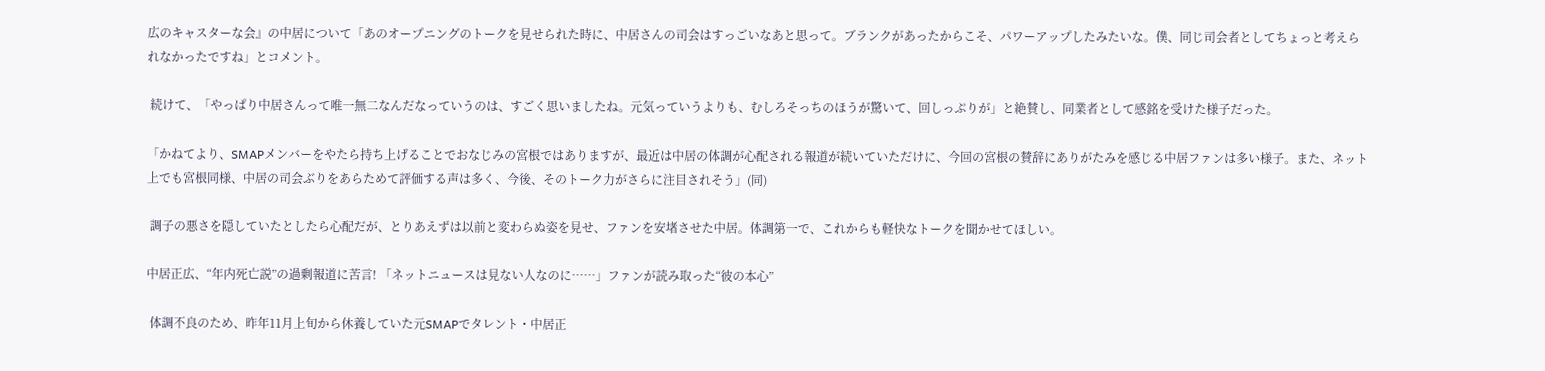広のキャスターな会』の中居について「あのオープニングのトークを見せられた時に、中居さんの司会はすっごいなあと思って。ブランクがあったからこそ、パワーアップしたみたいな。僕、同じ司会者としてちょっと考えられなかったですね」とコメント。

 続けて、「やっぱり中居さんって唯一無二なんだなっていうのは、すごく思いましたね。元気っていうよりも、むしろそっちのほうが驚いて、回しっぷりが」と絶賛し、同業者として感銘を受けた様子だった。

「かねてより、SMAPメンバーをやたら持ち上げることでおなじみの宮根ではありますが、最近は中居の体調が心配される報道が続いていただけに、今回の宮根の賛辞にありがたみを感じる中居ファンは多い様子。また、ネット上でも宮根同様、中居の司会ぶりをあらためて評価する声は多く、今後、そのトーク力がさらに注目されそう」(同)

 調子の悪さを隠していたとしたら心配だが、とりあえずは以前と変わらぬ姿を見せ、ファンを安堵させた中居。体調第一で、これからも軽快なトークを聞かせてほしい。

中居正広、“年内死亡説”の過剰報道に苦言! 「ネットニュースは見ない人なのに……」ファンが読み取った“彼の本心”

 体調不良のため、昨年11月上旬から休養していた元SMAPでタレント・中居正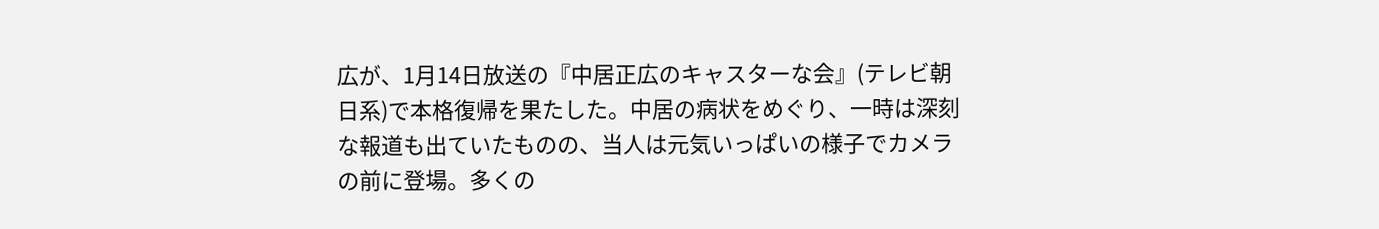広が、1月14日放送の『中居正広のキャスターな会』(テレビ朝日系)で本格復帰を果たした。中居の病状をめぐり、一時は深刻な報道も出ていたものの、当人は元気いっぱいの様子でカメラの前に登場。多くの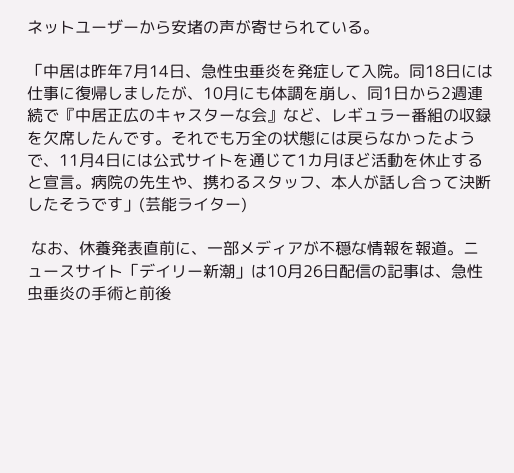ネットユーザーから安堵の声が寄せられている。

「中居は昨年7月14日、急性虫垂炎を発症して入院。同18日には仕事に復帰しましたが、10月にも体調を崩し、同1日から2週連続で『中居正広のキャスターな会』など、レギュラー番組の収録を欠席したんです。それでも万全の状態には戻らなかったようで、11月4日には公式サイトを通じて1カ月ほど活動を休止すると宣言。病院の先生や、携わるスタッフ、本人が話し合って決断したそうです」(芸能ライター)

 なお、休養発表直前に、一部メディアが不穏な情報を報道。ニュースサイト「デイリー新潮」は10月26日配信の記事は、急性虫垂炎の手術と前後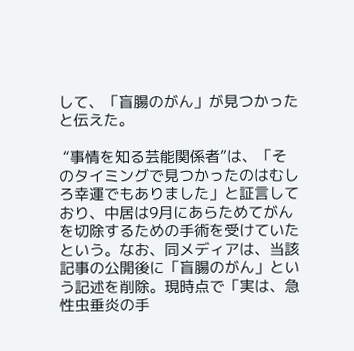して、「盲腸のがん」が見つかったと伝えた。

 “事情を知る芸能関係者”は、「そのタイミングで見つかったのはむしろ幸運でもありました」と証言しており、中居は9月にあらためてがんを切除するための手術を受けていたという。なお、同メディアは、当該記事の公開後に「盲腸のがん」という記述を削除。現時点で「実は、急性虫垂炎の手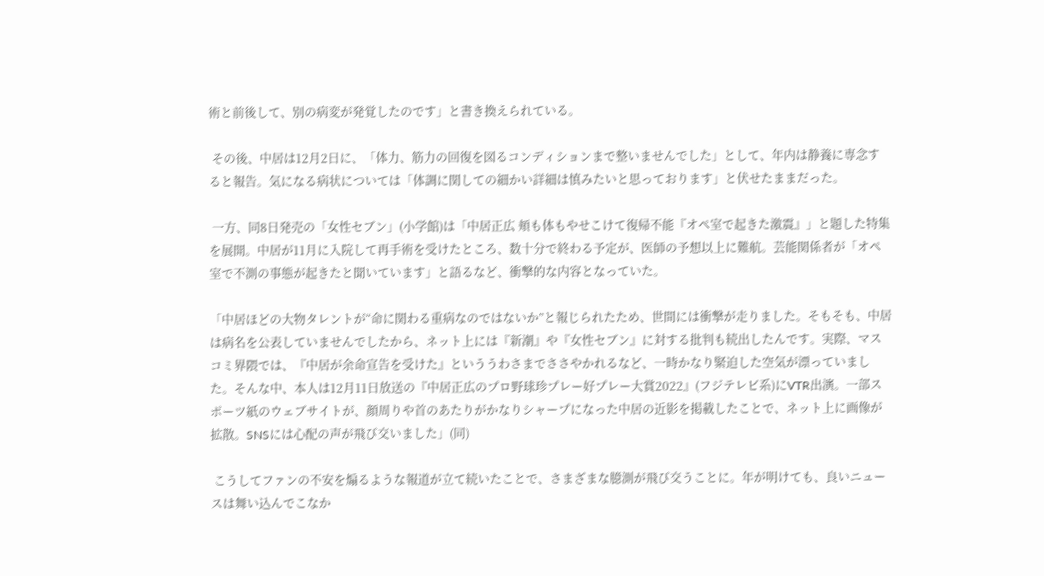術と前後して、別の病変が発覚したのです」と書き換えられている。

 その後、中居は12月2日に、「体力、筋力の回復を図るコンディションまで整いませんでした」として、年内は静養に専念すると報告。気になる病状については「体調に関しての細かい詳細は慎みたいと思っております」と伏せたままだった。

 一方、同8日発売の「女性セブン」(小学館)は「中居正広 頬も体もやせこけて復帰不能『オペ室で起きた激震』」と題した特集を展開。中居が11月に入院して再手術を受けたところ、数十分で終わる予定が、医師の予想以上に難航。芸能関係者が「オペ室で不測の事態が起きたと聞いています」と語るなど、衝撃的な内容となっていた。

「中居ほどの大物タレントが“命に関わる重病なのではないか”と報じられたため、世間には衝撃が走りました。そもそも、中居は病名を公表していませんでしたから、ネット上には『新潮』や『女性セブン』に対する批判も続出したんです。実際、マスコミ界隈では、『中居が余命宣告を受けた』といううわさまでささやかれるなど、一時かなり緊迫した空気が漂っていました。そんな中、本人は12月11日放送の『中居正広のプロ野球珍プレー好プレー大賞2022』(フジテレビ系)にVTR出演。一部スポーツ紙のウェブサイトが、顔周りや首のあたりがかなりシャープになった中居の近影を掲載したことで、ネット上に画像が拡散。SNSには心配の声が飛び交いました」(同)

 こうしてファンの不安を煽るような報道が立て続いたことで、さまざまな臆測が飛び交うことに。年が明けても、良いニュースは舞い込んでこなか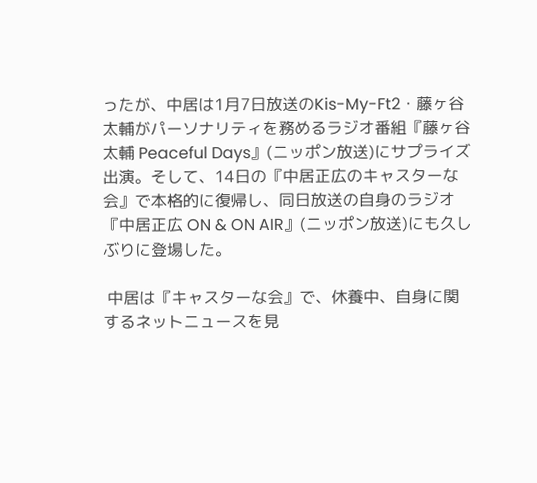ったが、中居は1月7日放送のKis-My-Ft2・藤ヶ谷太輔がパーソナリティを務めるラジオ番組『藤ヶ谷太輔 Peaceful Days』(ニッポン放送)にサプライズ出演。そして、14日の『中居正広のキャスターな会』で本格的に復帰し、同日放送の自身のラジオ『中居正広 ON & ON AIR』(ニッポン放送)にも久しぶりに登場した。

 中居は『キャスターな会』で、休養中、自身に関するネットニュースを見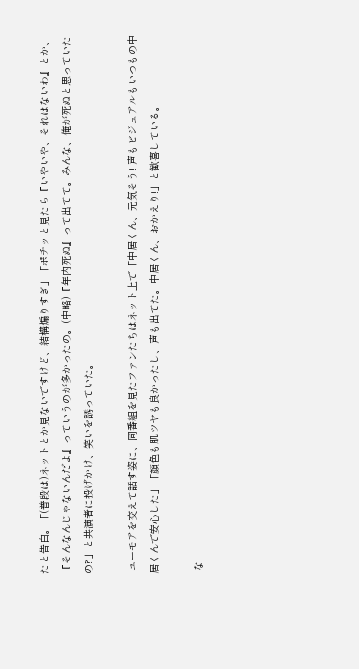たと告白。「(普段は)ネットとか見ないですけど、結構煽りすぎ」「ポチッと見たら『いやいや、それはないわ』とか、『そんなんじゃないんだよ』っていうのが多かったの。(中略)『年内死ぬ』って出てて。みんな、俺が死ぬと思っていたの?」と共演者に投げかけ、笑いを誘っていた。

 ユーモアを交えて話す姿に、同番組を見たファンたちはネット上で「中居くん、元気そう! 声もビジュアルもいつもの中居くんで安心した」「顔色も肌ツヤも良かったし、声も出てた。中居くん、おかえり!」と歓喜している。

 な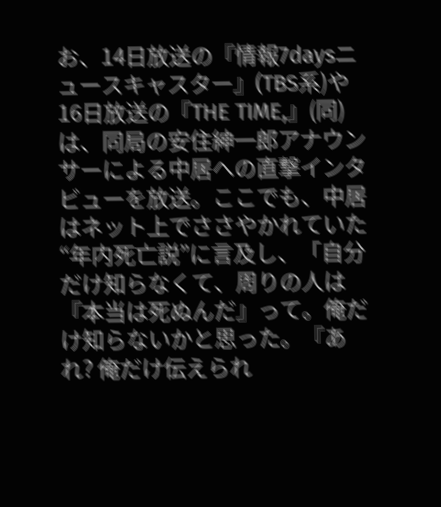お、14日放送の『情報7daysニュースキャスター』(TBS系)や16日放送の『THE TIME,』(同)は、同局の安住紳一郎アナウンサーによる中居への直撃インタビューを放送。ここでも、中居はネット上でささやかれていた“年内死亡説”に言及し、「自分だけ知らなくて、周りの人は『本当は死ぬんだ』って。俺だけ知らないかと思った。『あれ? 俺だけ伝えられ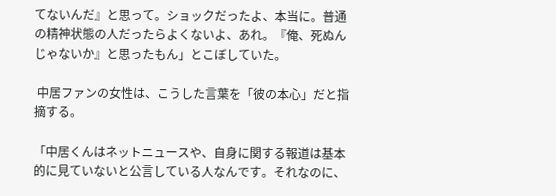てないんだ』と思って。ショックだったよ、本当に。普通の精神状態の人だったらよくないよ、あれ。『俺、死ぬんじゃないか』と思ったもん」とこぼしていた。

 中居ファンの女性は、こうした言葉を「彼の本心」だと指摘する。

「中居くんはネットニュースや、自身に関する報道は基本的に見ていないと公言している人なんです。それなのに、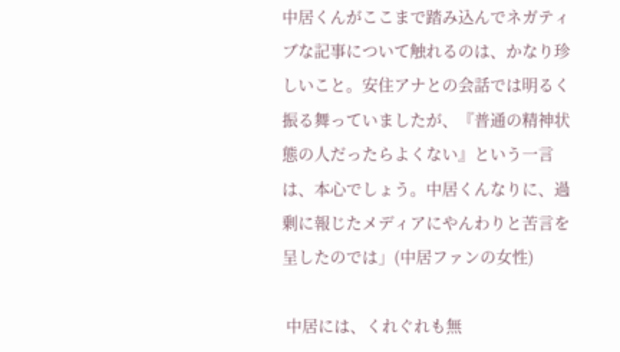中居くんがここまで踏み込んでネガティブな記事について触れるのは、かなり珍しいこと。安住アナとの会話では明るく振る舞っていましたが、『普通の精神状態の人だったらよくない』という一言は、本心でしょう。中居くんなりに、過剰に報じたメディアにやんわりと苦言を呈したのでは」(中居ファンの女性)

 中居には、くれぐれも無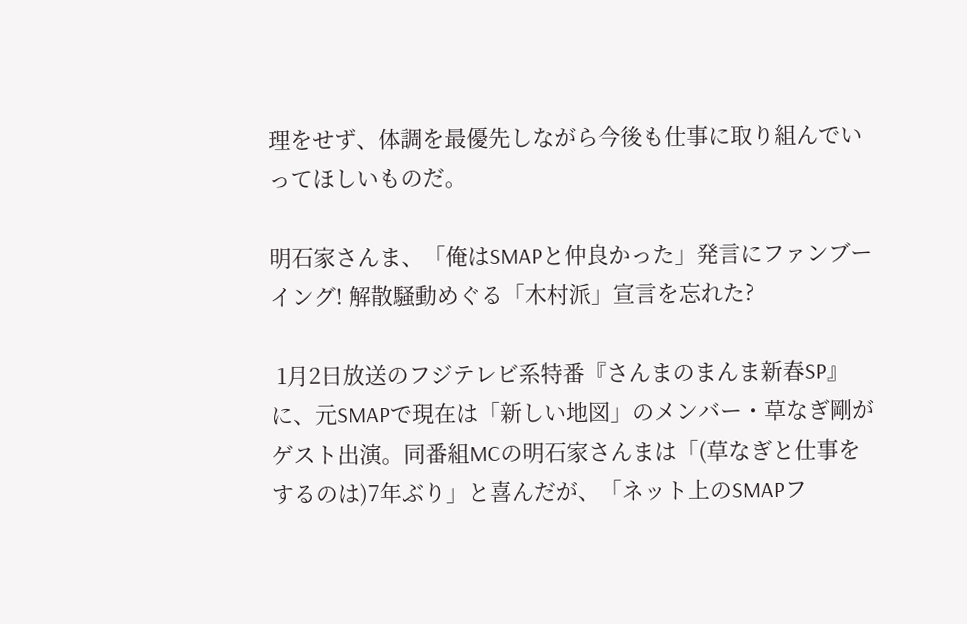理をせず、体調を最優先しながら今後も仕事に取り組んでいってほしいものだ。

明石家さんま、「俺はSMAPと仲良かった」発言にファンブーイング! 解散騒動めぐる「木村派」宣言を忘れた?

 1月2日放送のフジテレビ系特番『さんまのまんま新春SP』に、元SMAPで現在は「新しい地図」のメンバー・草なぎ剛がゲスト出演。同番組MCの明石家さんまは「(草なぎと仕事をするのは)7年ぶり」と喜んだが、「ネット上のSMAPフ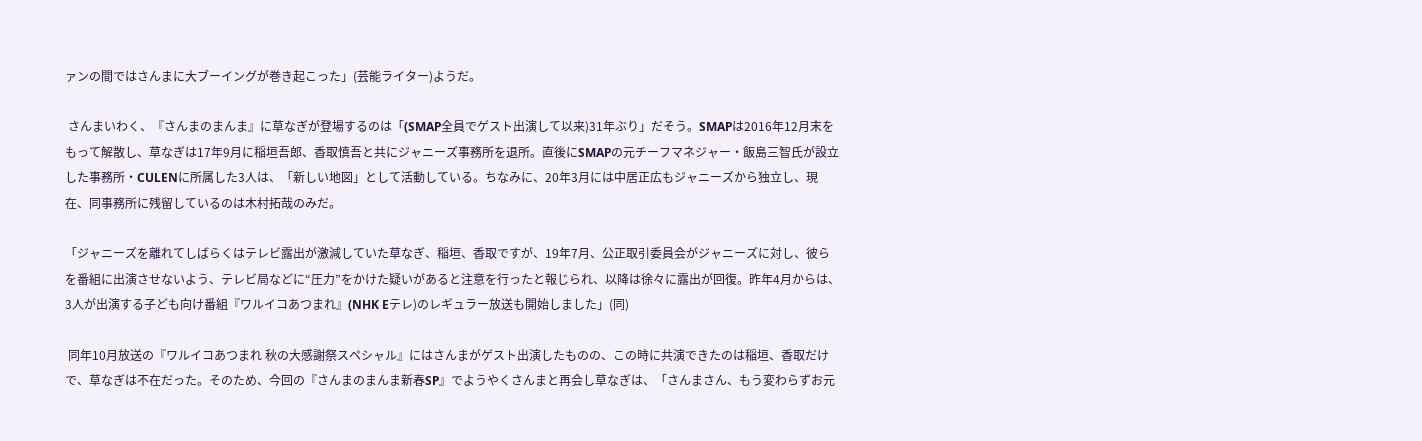ァンの間ではさんまに大ブーイングが巻き起こった」(芸能ライター)ようだ。

 さんまいわく、『さんまのまんま』に草なぎが登場するのは「(SMAP全員でゲスト出演して以来)31年ぶり」だそう。SMAPは2016年12月末をもって解散し、草なぎは17年9月に稲垣吾郎、香取慎吾と共にジャニーズ事務所を退所。直後にSMAPの元チーフマネジャー・飯島三智氏が設立した事務所・CULENに所属した3人は、「新しい地図」として活動している。ちなみに、20年3月には中居正広もジャニーズから独立し、現在、同事務所に残留しているのは木村拓哉のみだ。

「ジャニーズを離れてしばらくはテレビ露出が激減していた草なぎ、稲垣、香取ですが、19年7月、公正取引委員会がジャニーズに対し、彼らを番組に出演させないよう、テレビ局などに“圧力”をかけた疑いがあると注意を行ったと報じられ、以降は徐々に露出が回復。昨年4月からは、3人が出演する子ども向け番組『ワルイコあつまれ』(NHK Eテレ)のレギュラー放送も開始しました」(同)

 同年10月放送の『ワルイコあつまれ 秋の大感謝祭スペシャル』にはさんまがゲスト出演したものの、この時に共演できたのは稲垣、香取だけで、草なぎは不在だった。そのため、今回の『さんまのまんま新春SP』でようやくさんまと再会し草なぎは、「さんまさん、もう変わらずお元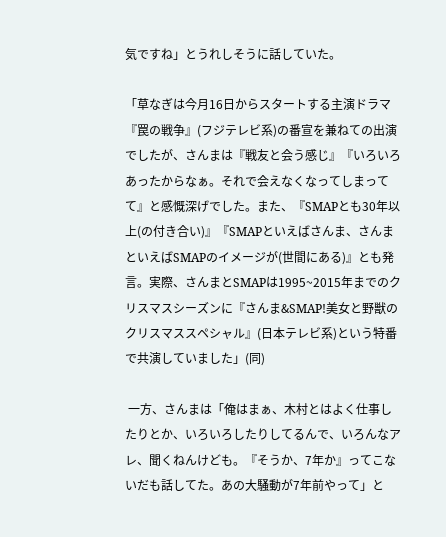気ですね」とうれしそうに話していた。

「草なぎは今月16日からスタートする主演ドラマ『罠の戦争』(フジテレビ系)の番宣を兼ねての出演でしたが、さんまは『戦友と会う感じ』『いろいろあったからなぁ。それで会えなくなってしまってて』と感慨深げでした。また、『SMAPとも30年以上(の付き合い)』『SMAPといえばさんま、さんまといえばSMAPのイメージが(世間にある)』とも発言。実際、さんまとSMAPは1995~2015年までのクリスマスシーズンに『さんま&SMAP!美女と野獣のクリスマススペシャル』(日本テレビ系)という特番で共演していました」(同)

 一方、さんまは「俺はまぁ、木村とはよく仕事したりとか、いろいろしたりしてるんで、いろんなアレ、聞くねんけども。『そうか、7年か』ってこないだも話してた。あの大騒動が7年前やって」と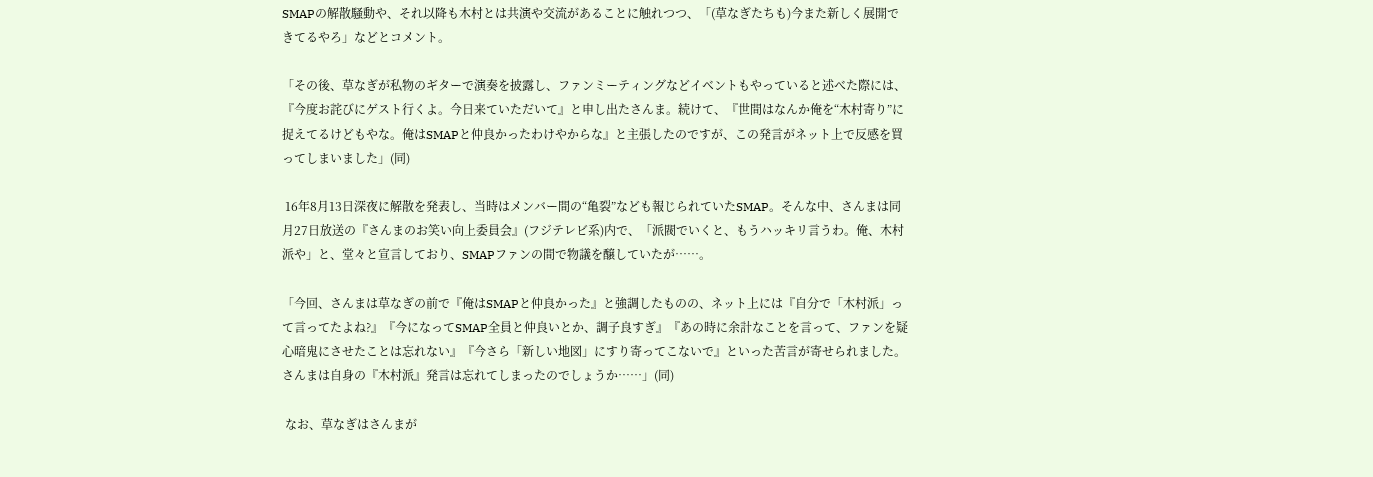SMAPの解散騒動や、それ以降も木村とは共演や交流があることに触れつつ、「(草なぎたちも)今また新しく展開できてるやろ」などとコメント。

「その後、草なぎが私物のギターで演奏を披露し、ファンミーティングなどイベントもやっていると述べた際には、『今度お詫びにゲスト行くよ。今日来ていただいて』と申し出たさんま。続けて、『世間はなんか俺を“木村寄り”に捉えてるけどもやな。俺はSMAPと仲良かったわけやからな』と主張したのですが、この発言がネット上で反感を買ってしまいました」(同)

 16年8月13日深夜に解散を発表し、当時はメンバー間の“亀裂”なども報じられていたSMAP。そんな中、さんまは同月27日放送の『さんまのお笑い向上委員会』(フジテレビ系)内で、「派閥でいくと、もうハッキリ言うわ。俺、木村派や」と、堂々と宣言しており、SMAPファンの間で物議を醸していたが……。

「今回、さんまは草なぎの前で『俺はSMAPと仲良かった』と強調したものの、ネット上には『自分で「木村派」って言ってたよね?』『今になってSMAP全員と仲良いとか、調子良すぎ』『あの時に余計なことを言って、ファンを疑心暗鬼にさせたことは忘れない』『今さら「新しい地図」にすり寄ってこないで』といった苦言が寄せられました。さんまは自身の『木村派』発言は忘れてしまったのでしょうか……」(同)

 なお、草なぎはさんまが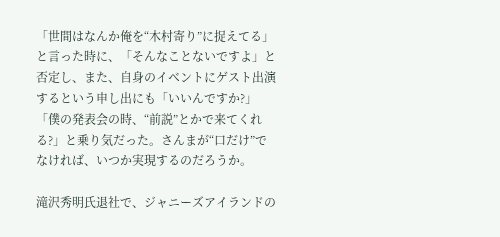「世間はなんか俺を“木村寄り”に捉えてる」と言った時に、「そんなことないですよ」と否定し、また、自身のイベントにゲスト出演するという申し出にも「いいんですか?」「僕の発表会の時、“前説”とかで来てくれる?」と乗り気だった。さんまが“口だけ”でなければ、いつか実現するのだろうか。

滝沢秀明氏退社で、ジャニーズアイランドの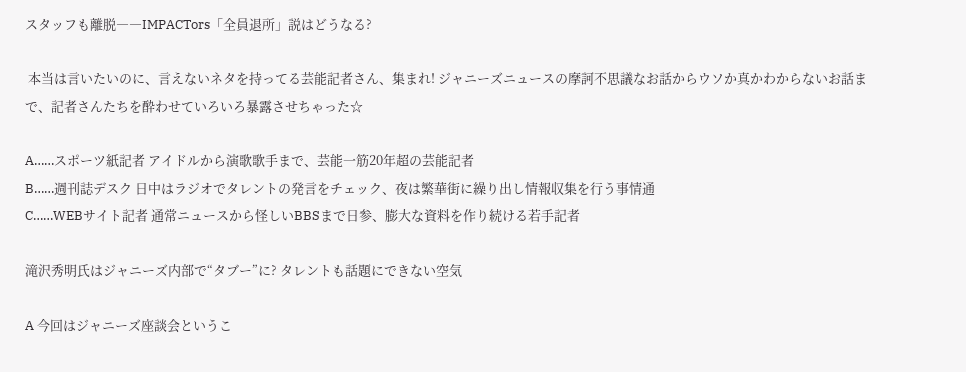スタッフも離脱――IMPACTors「全員退所」説はどうなる?

 本当は言いたいのに、言えないネタを持ってる芸能記者さん、集まれ! ジャニーズニュースの摩訶不思議なお話からウソか真かわからないお話まで、記者さんたちを酔わせていろいろ暴露させちゃった☆

A……スポーツ紙記者 アイドルから演歌歌手まで、芸能一筋20年超の芸能記者
B……週刊誌デスク 日中はラジオでタレントの発言をチェック、夜は繁華街に繰り出し情報収集を行う事情通
C……WEBサイト記者 通常ニュースから怪しいBBSまで日参、膨大な資料を作り続ける若手記者

滝沢秀明氏はジャニーズ内部で“タブー”に? タレントも話題にできない空気

A 今回はジャニーズ座談会というこ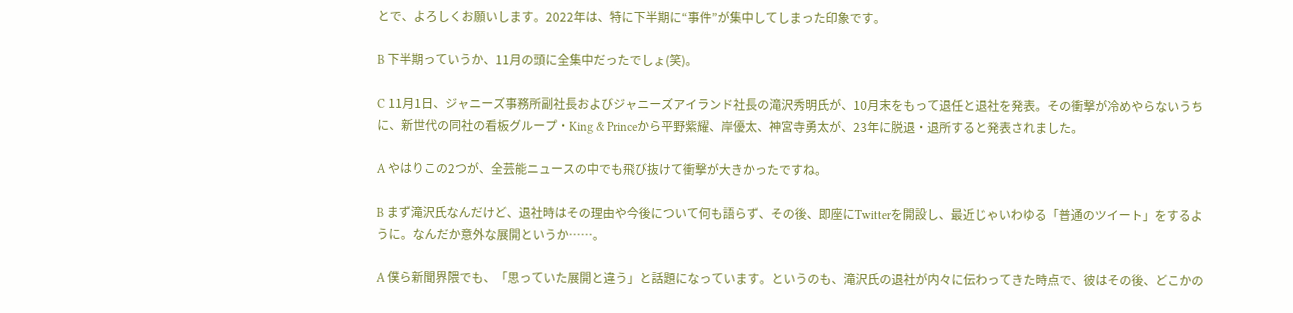とで、よろしくお願いします。2022年は、特に下半期に“事件”が集中してしまった印象です。

B 下半期っていうか、11月の頭に全集中だったでしょ(笑)。

C 11月1日、ジャニーズ事務所副社長およびジャニーズアイランド社長の滝沢秀明氏が、10月末をもって退任と退社を発表。その衝撃が冷めやらないうちに、新世代の同社の看板グループ・King & Princeから平野紫耀、岸優太、神宮寺勇太が、23年に脱退・退所すると発表されました。

A やはりこの2つが、全芸能ニュースの中でも飛び抜けて衝撃が大きかったですね。

B まず滝沢氏なんだけど、退社時はその理由や今後について何も語らず、その後、即座にTwitterを開設し、最近じゃいわゆる「普通のツイート」をするように。なんだか意外な展開というか……。

A 僕ら新聞界隈でも、「思っていた展開と違う」と話題になっています。というのも、滝沢氏の退社が内々に伝わってきた時点で、彼はその後、どこかの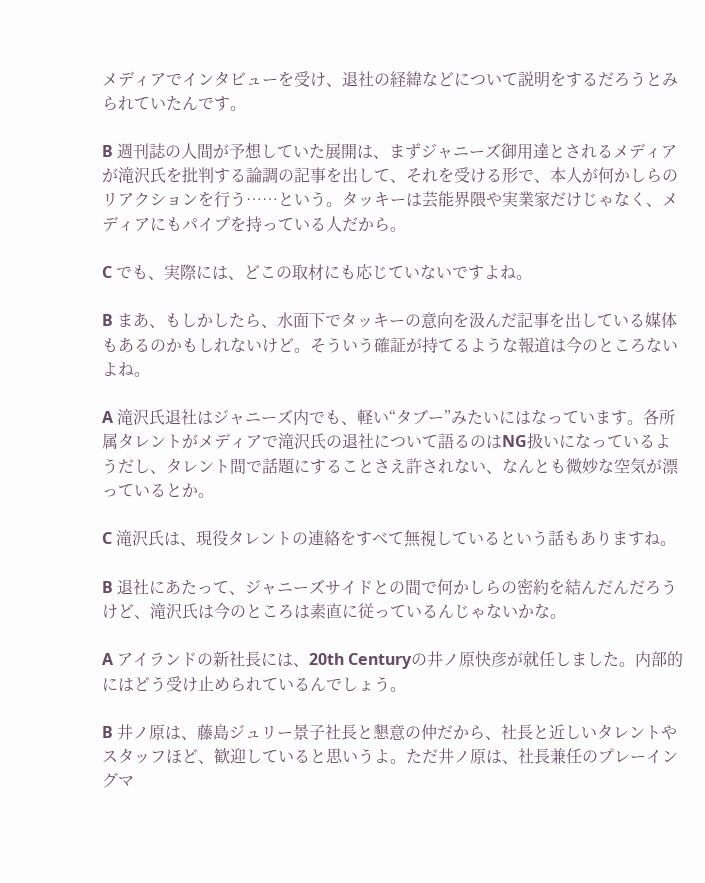メディアでインタビューを受け、退社の経緯などについて説明をするだろうとみられていたんです。

B 週刊誌の人間が予想していた展開は、まずジャニーズ御用達とされるメディアが滝沢氏を批判する論調の記事を出して、それを受ける形で、本人が何かしらのリアクションを行う……という。タッキーは芸能界隈や実業家だけじゃなく、メディアにもパイプを持っている人だから。

C でも、実際には、どこの取材にも応じていないですよね。

B まあ、もしかしたら、水面下でタッキーの意向を汲んだ記事を出している媒体もあるのかもしれないけど。そういう確証が持てるような報道は今のところないよね。

A 滝沢氏退社はジャニーズ内でも、軽い“タブー”みたいにはなっています。各所属タレントがメディアで滝沢氏の退社について語るのはNG扱いになっているようだし、タレント間で話題にすることさえ許されない、なんとも微妙な空気が漂っているとか。

C 滝沢氏は、現役タレントの連絡をすべて無視しているという話もありますね。

B 退社にあたって、ジャニーズサイドとの間で何かしらの密約を結んだんだろうけど、滝沢氏は今のところは素直に従っているんじゃないかな。

A アイランドの新社長には、20th Centuryの井ノ原快彦が就任しました。内部的にはどう受け止められているんでしょう。

B 井ノ原は、藤島ジュリー景子社長と懇意の仲だから、社長と近しいタレントやスタッフほど、歓迎していると思いうよ。ただ井ノ原は、社長兼任のプレーイングマ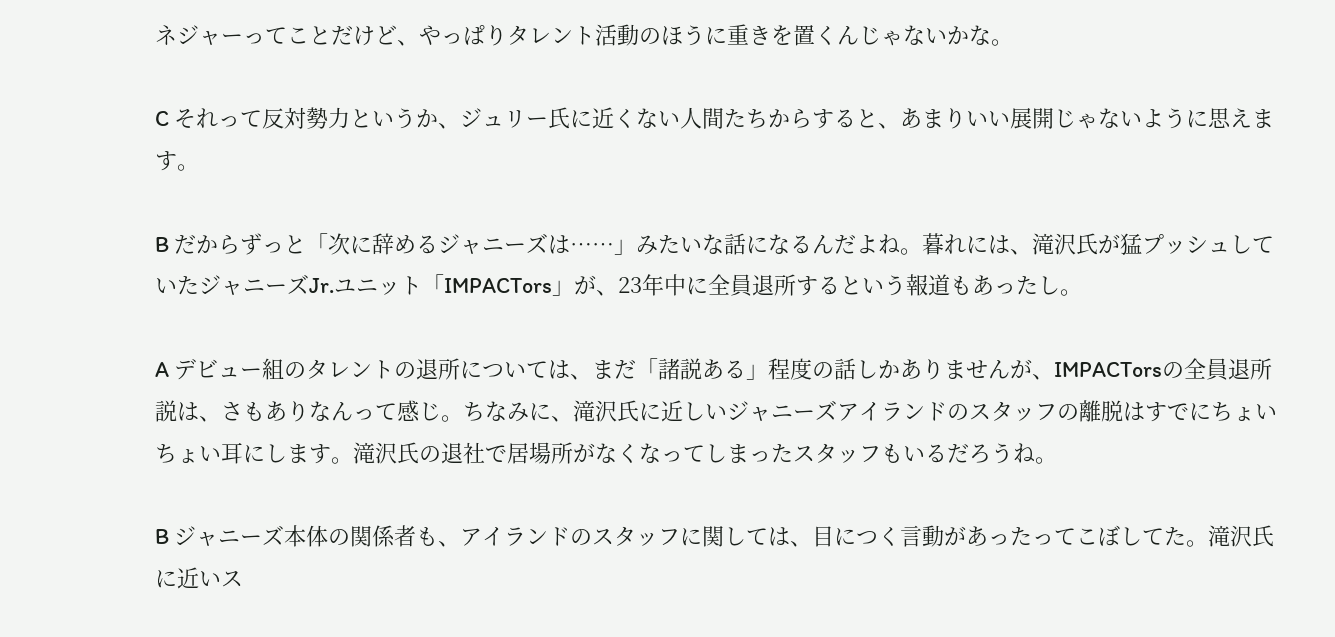ネジャーってことだけど、やっぱりタレント活動のほうに重きを置くんじゃないかな。

C それって反対勢力というか、ジュリー氏に近くない人間たちからすると、あまりいい展開じゃないように思えます。

B だからずっと「次に辞めるジャニーズは……」みたいな話になるんだよね。暮れには、滝沢氏が猛プッシュしていたジャニーズJr.ユニット「IMPACTors」が、23年中に全員退所するという報道もあったし。

A デビュー組のタレントの退所については、まだ「諸説ある」程度の話しかありませんが、IMPACTorsの全員退所説は、さもありなんって感じ。ちなみに、滝沢氏に近しいジャニーズアイランドのスタッフの離脱はすでにちょいちょい耳にします。滝沢氏の退社で居場所がなくなってしまったスタッフもいるだろうね。

B ジャニーズ本体の関係者も、アイランドのスタッフに関しては、目につく言動があったってこぼしてた。滝沢氏に近いス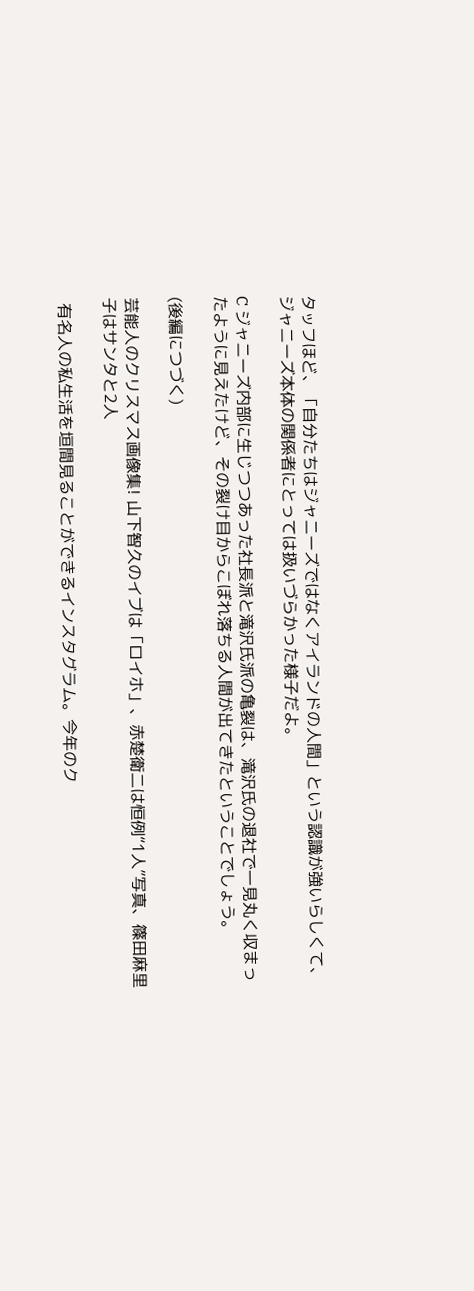タッフほど、「自分たちはジャニーズではなくアイランドの人間」という認識が強いらしくて、ジャニーズ本体の関係者にとっては扱いづらかった様子だよ。

C ジャニーズ内部に生じつつあった社長派と滝沢氏派の亀裂は、滝沢氏の退社で一見丸く収まったように見えたけど、その裂け目からこぼれ落ちる人間が出てきたということでしょう。

(後編につづく)

芸能人のクリスマス画像集! 山下智久のイブは「ロイホ」、赤楚衛二は恒例“1人”写真、篠田麻里子はサンタと2人

 有名人の私生活を垣間見ることができるインスタグラム。今年のク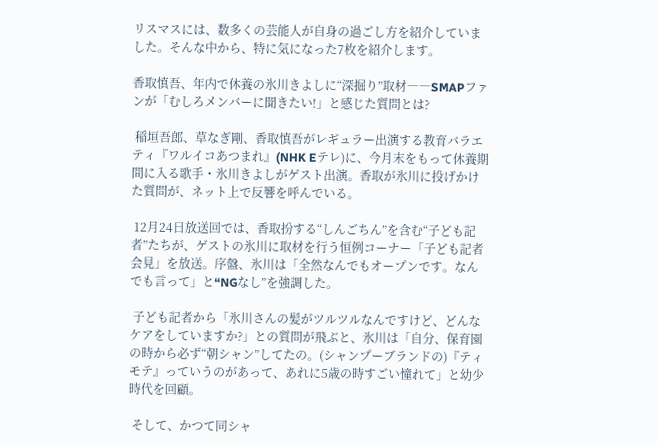リスマスには、数多くの芸能人が自身の過ごし方を紹介していました。そんな中から、特に気になった7枚を紹介します。

香取慎吾、年内で休養の氷川きよしに“深掘り”取材――SMAPファンが「むしろメンバーに聞きたい!」と感じた質問とは?

 稲垣吾郎、草なぎ剛、香取慎吾がレギュラー出演する教育バラエティ『ワルイコあつまれ』(NHK Eテレ)に、今月末をもって休養期間に入る歌手・氷川きよしがゲスト出演。香取が氷川に投げかけた質問が、ネット上で反響を呼んでいる。

 12月24日放送回では、香取扮する“しんごちん”を含む“子ども記者”たちが、ゲストの氷川に取材を行う恒例コーナー「子ども記者会見」を放送。序盤、氷川は「全然なんでもオープンです。なんでも言って」と“NGなし”を強調した。

 子ども記者から「氷川さんの髪がツルツルなんですけど、どんなケアをしていますか?」との質問が飛ぶと、氷川は「自分、保育園の時から必ず“朝シャン”してたの。(シャンプーブランドの)『ティモテ』っていうのがあって、あれに5歳の時すごい憧れて」と幼少時代を回顧。

 そして、かつて同シャ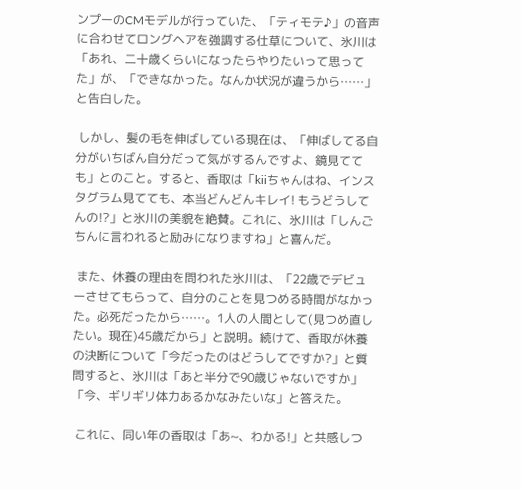ンプーのCMモデルが行っていた、「ティモテ♪」の音声に合わせてロングヘアを強調する仕草について、氷川は「あれ、二十歳くらいになったらやりたいって思ってた」が、「できなかった。なんか状況が違うから……」と告白した。

 しかし、髪の毛を伸ばしている現在は、「伸ばしてる自分がいちばん自分だって気がするんですよ、鏡見てても」とのこと。すると、香取は「kiiちゃんはね、インスタグラム見てても、本当どんどんキレイ! もうどうしてんの!?」と氷川の美貌を絶賛。これに、氷川は「しんごちんに言われると励みになりますね」と喜んだ。

 また、休養の理由を問われた氷川は、「22歳でデビューさせてもらって、自分のことを見つめる時間がなかった。必死だったから……。1人の人間として(見つめ直したい。現在)45歳だから」と説明。続けて、香取が休養の決断について「今だったのはどうしてですか?」と質問すると、氷川は「あと半分で90歳じゃないですか」「今、ギリギリ体力あるかなみたいな」と答えた。

 これに、同い年の香取は「あ~、わかる!」と共感しつ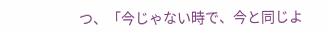つ、「今じゃない時で、今と同じよ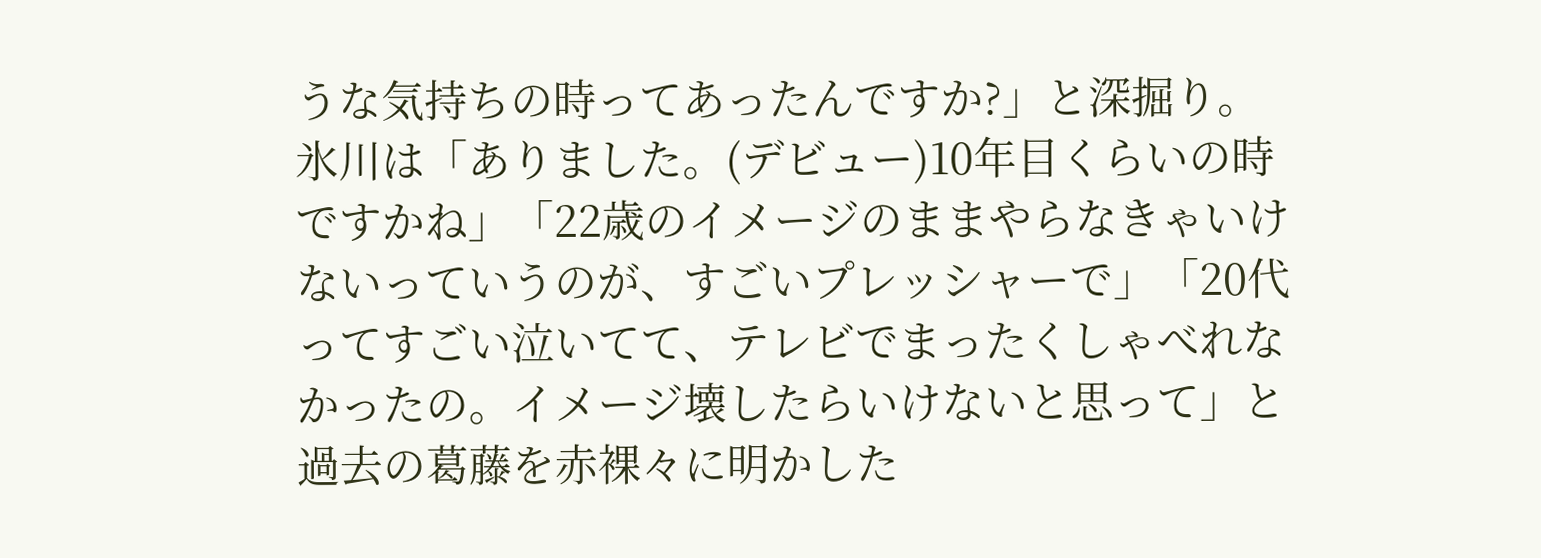うな気持ちの時ってあったんですか?」と深掘り。氷川は「ありました。(デビュー)10年目くらいの時ですかね」「22歳のイメージのままやらなきゃいけないっていうのが、すごいプレッシャーで」「20代ってすごい泣いてて、テレビでまったくしゃべれなかったの。イメージ壊したらいけないと思って」と過去の葛藤を赤裸々に明かした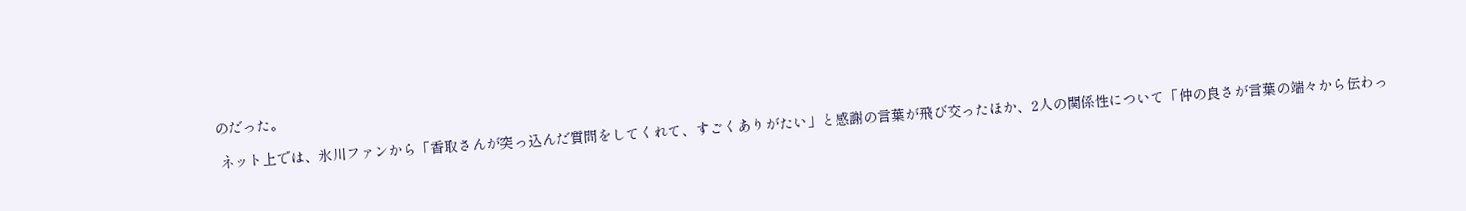のだった。

 ネット上では、氷川ファンから「香取さんが突っ込んだ質問をしてくれて、すごくありがたい」と感謝の言葉が飛び交ったほか、2人の関係性について「仲の良さが言葉の端々から伝わっ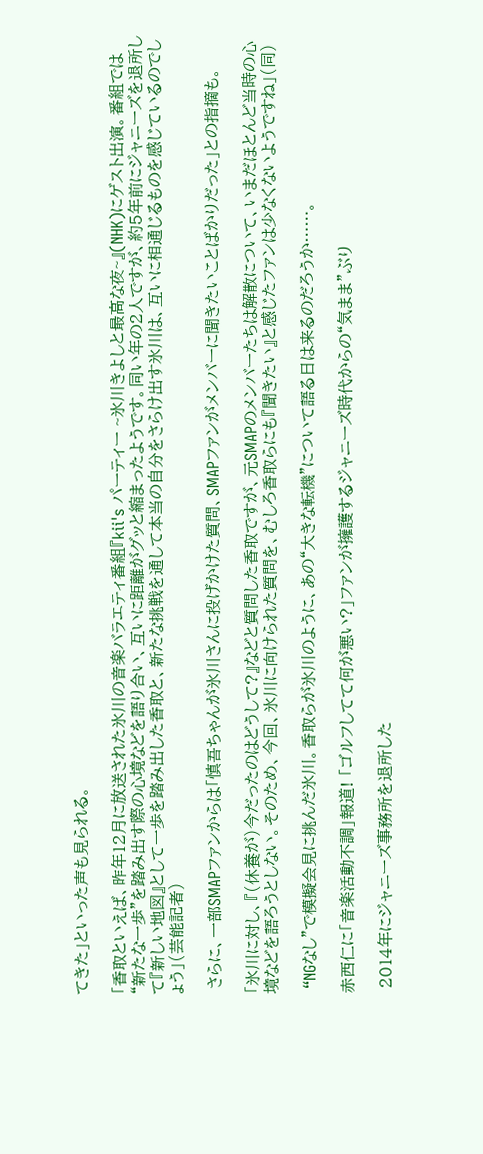てきた」といった声も見られる。

「香取といえば、昨年12月に放送された氷川の音楽バラエティ番組『kii's パーティー ~氷川きよしと最高な夜~』(NHK)にゲスト出演。番組では“新たな一歩”を踏み出す際の心境などを語り合い、互いに距離がグッと縮まったようです。同い年の2人ですが、約5年前にジャニーズを退所して『新しい地図』として一歩を踏み出した香取と、新たな挑戦を通して本当の自分をさらけ出す氷川は、互いに相通じるものを感じているのでしょう」(芸能記者)

 さらに、一部SMAPファンからは「慎吾ちゃんが氷川さんに投げかけた質問、SMAPファンがメンバーに聞きたいことばかりだった」との指摘も。

「氷川に対し、『(休養が)今だったのはどうして?』などと質問した香取ですが、元SMAPのメンバーたちは解散について、いまだほとんど当時の心境などを語ろうとしない。そのため、今回、氷川に向けられた質問を、むしろ香取らにも『聞きたい』と感じたファンは少なくないようですね」(同)

 “NGなし”で模擬会見に挑んだ氷川。香取らが氷川のように、あの“大きな転機”について語る日は来るのだろうか……。

赤西仁に「音楽活動不調」報道! 「ゴルフしてて何が悪い?」ファンが擁護するジャニーズ時代からの“気まま”ぶり

 2014年にジャニーズ事務所を退所した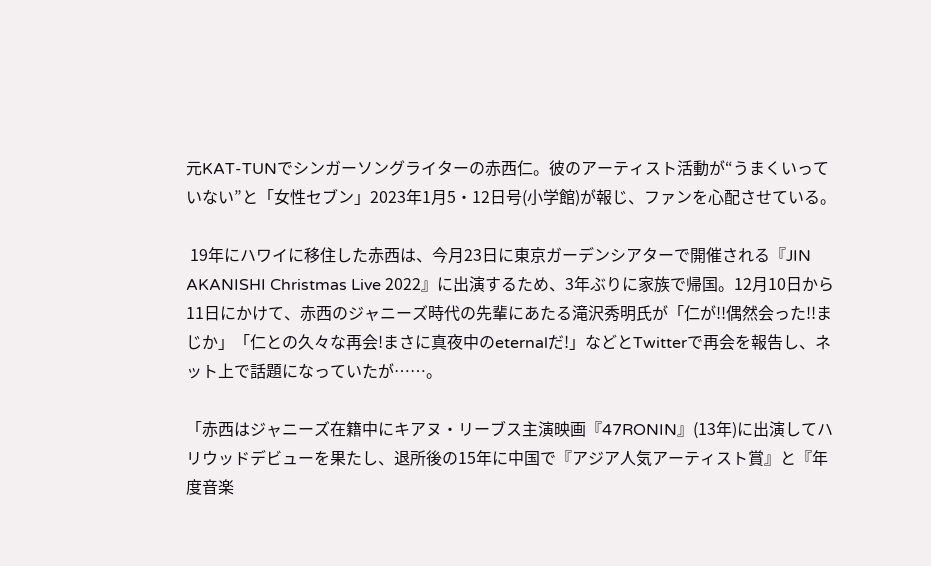元KAT-TUNでシンガーソングライターの赤西仁。彼のアーティスト活動が“うまくいっていない”と「女性セブン」2023年1月5・12日号(小学館)が報じ、ファンを心配させている。

 19年にハワイに移住した赤西は、今月23日に東京ガーデンシアターで開催される『JIN AKANISHI Christmas Live 2022』に出演するため、3年ぶりに家族で帰国。12月10日から11日にかけて、赤西のジャニーズ時代の先輩にあたる滝沢秀明氏が「仁が!!偶然会った!!まじか」「仁との久々な再会!まさに真夜中のeternalだ!」などとTwitterで再会を報告し、ネット上で話題になっていたが……。

「赤西はジャニーズ在籍中にキアヌ・リーブス主演映画『47RONIN』(13年)に出演してハリウッドデビューを果たし、退所後の15年に中国で『アジア人気アーティスト賞』と『年度音楽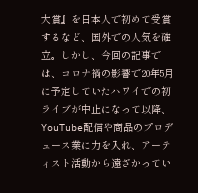大賞』を日本人で初めて受賞するなど、国外での人気を確立。しかし、今回の記事では、コロナ禍の影響で20年5月に予定していたハワイでの初ライブが中止になって以降、YouTube配信や商品のプロデュース業に力を入れ、アーティスト活動から遠ざかってい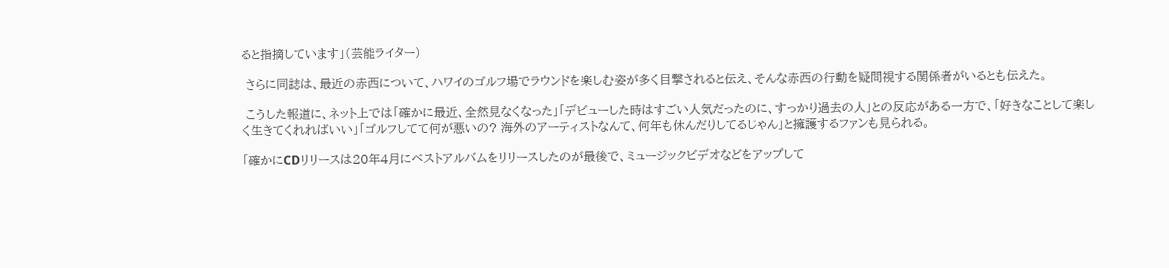ると指摘しています」(芸能ライター)

 さらに同誌は、最近の赤西について、ハワイのゴルフ場でラウンドを楽しむ姿が多く目撃されると伝え、そんな赤西の行動を疑問視する関係者がいるとも伝えた。

 こうした報道に、ネット上では「確かに最近、全然見なくなった」「デビューした時はすごい人気だったのに、すっかり過去の人」との反応がある一方で、「好きなことして楽しく生きてくれればいい」「ゴルフしてて何が悪いの? 海外のアーティストなんて、何年も休んだりしてるじゃん」と擁護するファンも見られる。

「確かにCDリリースは20年4月にベストアルバムをリリースしたのが最後で、ミュージックビデオなどをアップして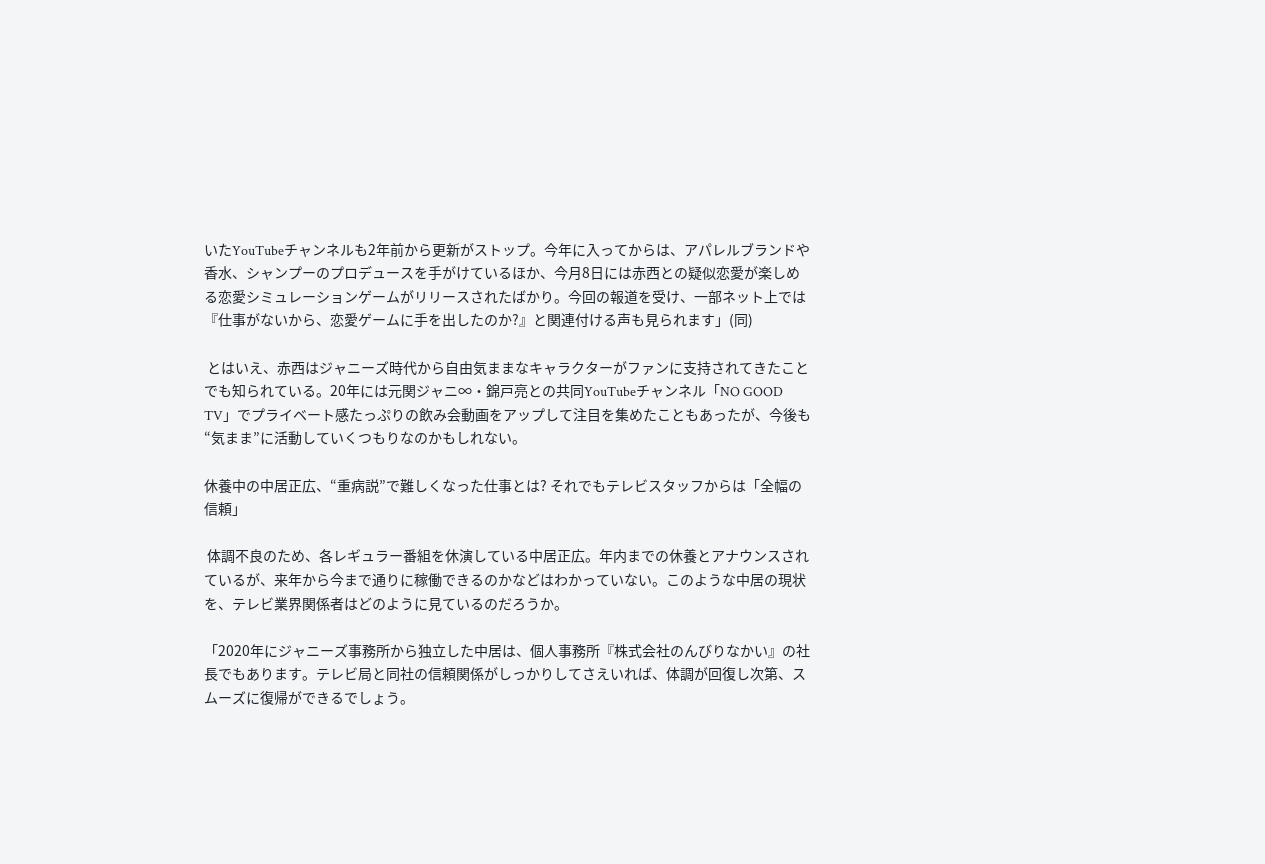いたYouTubeチャンネルも2年前から更新がストップ。今年に入ってからは、アパレルブランドや香水、シャンプーのプロデュースを手がけているほか、今月8日には赤西との疑似恋愛が楽しめる恋愛シミュレーションゲームがリリースされたばかり。今回の報道を受け、一部ネット上では『仕事がないから、恋愛ゲームに手を出したのか?』と関連付ける声も見られます」(同)

 とはいえ、赤西はジャニーズ時代から自由気ままなキャラクターがファンに支持されてきたことでも知られている。20年には元関ジャニ∞・錦戸亮との共同YouTubeチャンネル「NO GOOD TV」でプライベート感たっぷりの飲み会動画をアップして注目を集めたこともあったが、今後も“気まま”に活動していくつもりなのかもしれない。

休養中の中居正広、“重病説”で難しくなった仕事とは? それでもテレビスタッフからは「全幅の信頼」

 体調不良のため、各レギュラー番組を休演している中居正広。年内までの休養とアナウンスされているが、来年から今まで通りに稼働できるのかなどはわかっていない。このような中居の現状を、テレビ業界関係者はどのように見ているのだろうか。

「2020年にジャニーズ事務所から独立した中居は、個人事務所『株式会社のんびりなかい』の社長でもあります。テレビ局と同社の信頼関係がしっかりしてさえいれば、体調が回復し次第、スムーズに復帰ができるでしょう。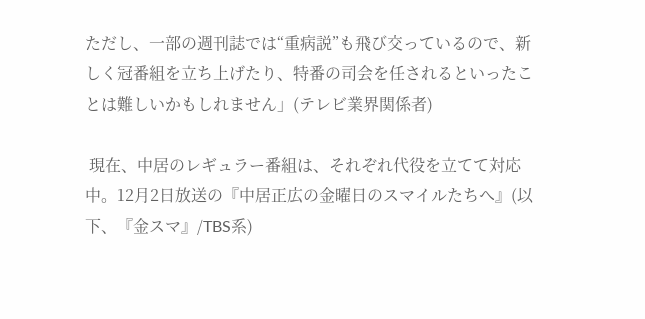ただし、一部の週刊誌では“重病説”も飛び交っているので、新しく冠番組を立ち上げたり、特番の司会を任されるといったことは難しいかもしれません」(テレビ業界関係者)

 現在、中居のレギュラー番組は、それぞれ代役を立てて対応中。12月2日放送の『中居正広の金曜日のスマイルたちへ』(以下、『金スマ』/TBS系)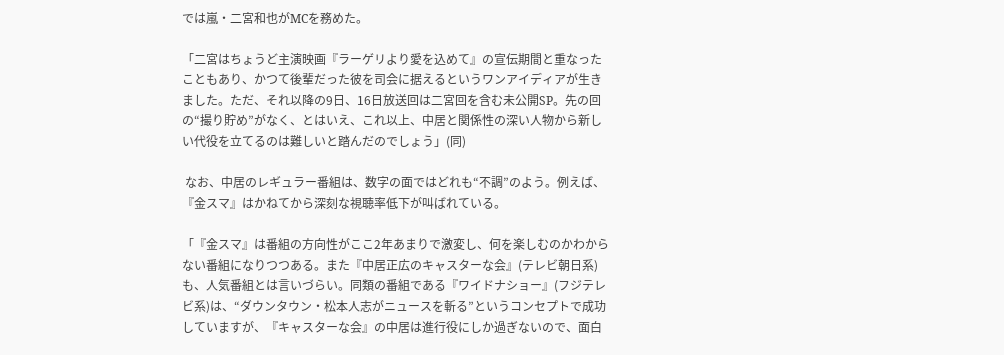では嵐・二宮和也がMCを務めた。

「二宮はちょうど主演映画『ラーゲリより愛を込めて』の宣伝期間と重なったこともあり、かつて後輩だった彼を司会に据えるというワンアイディアが生きました。ただ、それ以降の9日、16日放送回は二宮回を含む未公開SP。先の回の“撮り貯め”がなく、とはいえ、これ以上、中居と関係性の深い人物から新しい代役を立てるのは難しいと踏んだのでしょう」(同)

 なお、中居のレギュラー番組は、数字の面ではどれも“不調”のよう。例えば、『金スマ』はかねてから深刻な視聴率低下が叫ばれている。

「『金スマ』は番組の方向性がここ2年あまりで激変し、何を楽しむのかわからない番組になりつつある。また『中居正広のキャスターな会』(テレビ朝日系)も、人気番組とは言いづらい。同類の番組である『ワイドナショー』(フジテレビ系)は、“ダウンタウン・松本人志がニュースを斬る”というコンセプトで成功していますが、『キャスターな会』の中居は進行役にしか過ぎないので、面白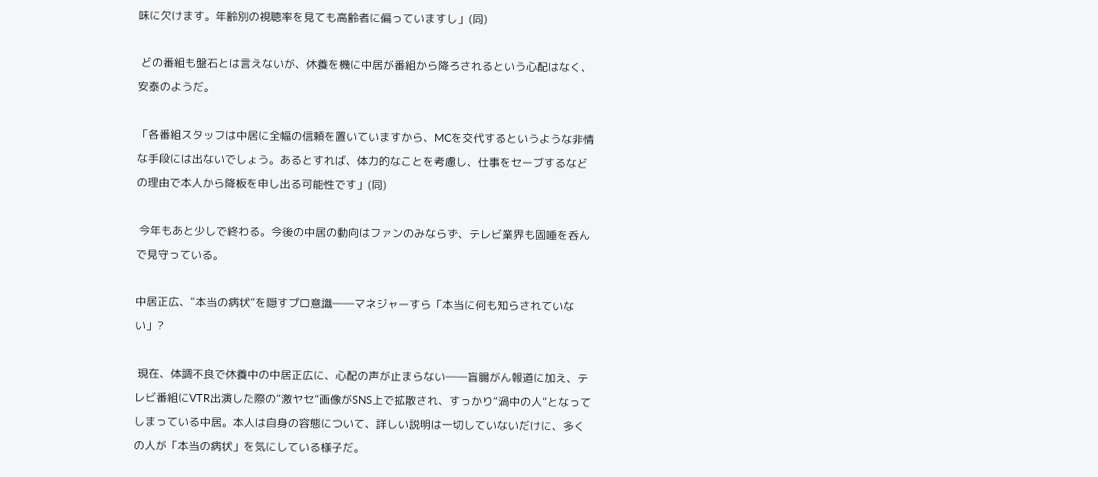味に欠けます。年齢別の視聴率を見ても高齢者に偏っていますし」(同)

 どの番組も盤石とは言えないが、休養を機に中居が番組から降ろされるという心配はなく、安泰のようだ。

「各番組スタッフは中居に全幅の信頼を置いていますから、MCを交代するというような非情な手段には出ないでしょう。あるとすれば、体力的なことを考慮し、仕事をセーブするなどの理由で本人から降板を申し出る可能性です」(同)

 今年もあと少しで終わる。今後の中居の動向はファンのみならず、テレビ業界も固唾を呑んで見守っている。

中居正広、“本当の病状”を隠すプロ意識――マネジャーすら「本当に何も知らされていない」?

 現在、体調不良で休養中の中居正広に、心配の声が止まらない――盲腸がん報道に加え、テレビ番組にVTR出演した際の“激ヤセ”画像がSNS上で拡散され、すっかり“渦中の人”となってしまっている中居。本人は自身の容態について、詳しい説明は一切していないだけに、多くの人が「本当の病状」を気にしている様子だ。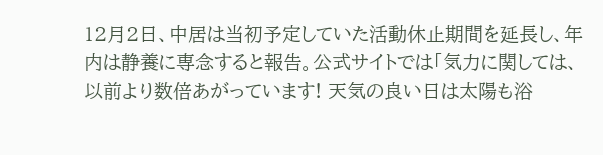12月2日、中居は当初予定していた活動休止期間を延長し、年内は静養に専念すると報告。公式サイトでは「気力に関しては、以前より数倍あがっています! 天気の良い日は太陽も浴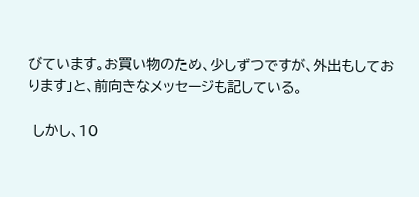びています。お買い物のため、少しずつですが、外出もしております」と、前向きなメッセージも記している。

 しかし、10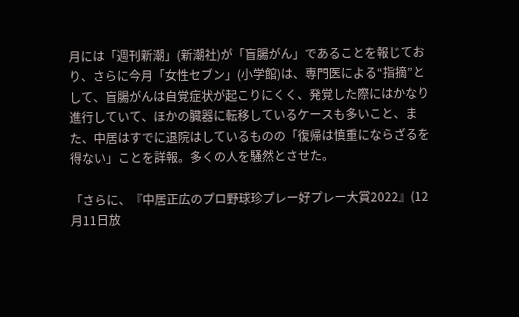月には「週刊新潮」(新潮社)が「盲腸がん」であることを報じており、さらに今月「女性セブン」(小学館)は、専門医による“指摘”として、盲腸がんは自覚症状が起こりにくく、発覚した際にはかなり進行していて、ほかの臓器に転移しているケースも多いこと、また、中居はすでに退院はしているものの「復帰は慎重にならざるを得ない」ことを詳報。多くの人を騒然とさせた。

「さらに、『中居正広のプロ野球珍プレー好プレー大賞2022』(12月11日放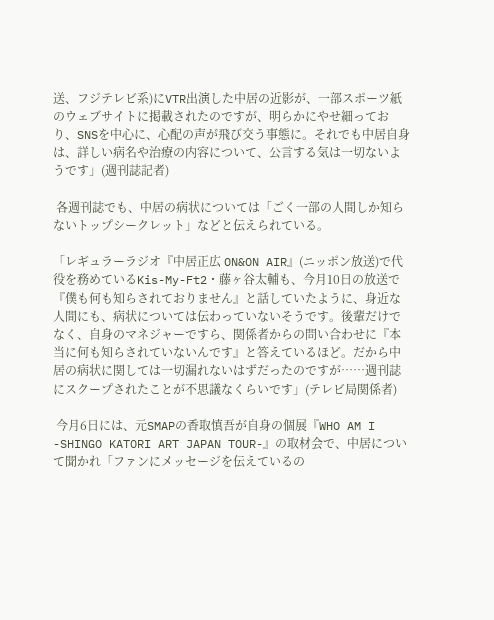送、フジテレビ系)にVTR出演した中居の近影が、一部スポーツ紙のウェブサイトに掲載されたのですが、明らかにやせ細っており、SNSを中心に、心配の声が飛び交う事態に。それでも中居自身は、詳しい病名や治療の内容について、公言する気は一切ないようです」(週刊誌記者)

 各週刊誌でも、中居の病状については「ごく一部の人間しか知らないトップシークレット」などと伝えられている。

「レギュラーラジオ『中居正広 ON&ON AIR』(ニッポン放送)で代役を務めているKis-My-Ft2・藤ヶ谷太輔も、今月10日の放送で『僕も何も知らされておりません』と話していたように、身近な人間にも、病状については伝わっていないそうです。後輩だけでなく、自身のマネジャーですら、関係者からの問い合わせに『本当に何も知らされていないんです』と答えているほど。だから中居の病状に関しては一切漏れないはずだったのですが……週刊誌にスクープされたことが不思議なくらいです」(テレビ局関係者)

 今月6日には、元SMAPの香取慎吾が自身の個展『WHO AM I -SHINGO KATORI ART JAPAN TOUR-』の取材会で、中居について聞かれ「ファンにメッセージを伝えているの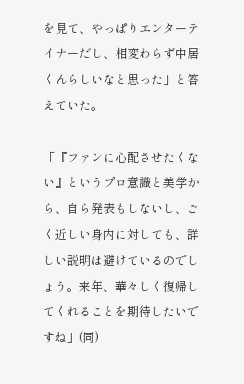を見て、やっぱりエンターテイナーだし、相変わらず中居くんらしいなと思った」と答えていた。

「『ファンに心配させたくない』というプロ意識と美学から、自ら発表もしないし、ごく近しい身内に対しても、詳しい説明は避けているのでしょう。来年、華々しく復帰してくれることを期待したいですね」(同)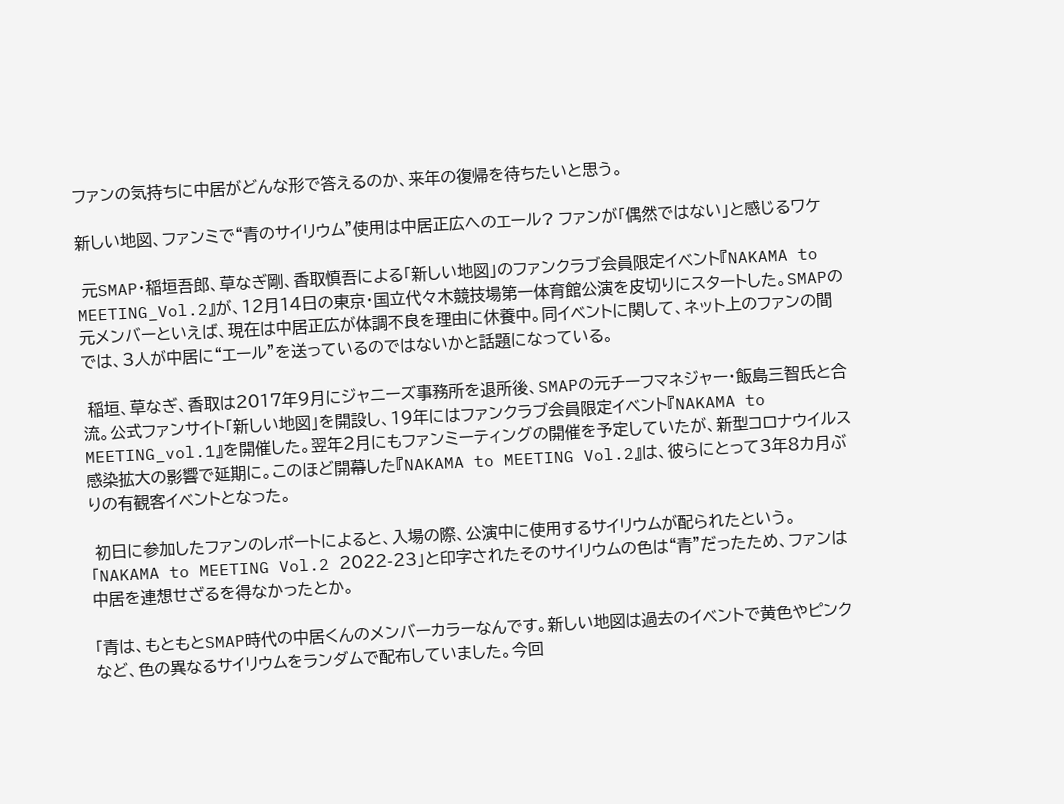ファンの気持ちに中居がどんな形で答えるのか、来年の復帰を待ちたいと思う。

新しい地図、ファンミで“青のサイリウム”使用は中居正広へのエール? ファンが「偶然ではない」と感じるワケ

 元SMAP・稲垣吾郎、草なぎ剛、香取慎吾による「新しい地図」のファンクラブ会員限定イベント『NAKAMA to MEETING_Vol.2』が、12月14日の東京・国立代々木競技場第一体育館公演を皮切りにスタートした。SMAPの元メンバーといえば、現在は中居正広が体調不良を理由に休養中。同イベントに関して、ネット上のファンの間では、3人が中居に“エール”を送っているのではないかと話題になっている。

 稲垣、草なぎ、香取は2017年9月にジャニーズ事務所を退所後、SMAPの元チーフマネジャー・飯島三智氏と合流。公式ファンサイト「新しい地図」を開設し、19年にはファンクラブ会員限定イベント『NAKAMA to MEETING_vol.1』を開催した。翌年2月にもファンミーティングの開催を予定していたが、新型コロナウイルス感染拡大の影響で延期に。このほど開幕した『NAKAMA to MEETING Vol.2』は、彼らにとって3年8カ月ぶりの有観客イベントとなった。

 初日に参加したファンのレポートによると、入場の際、公演中に使用するサイリウムが配られたという。「NAKAMA to MEETING Vol.2 2022-23」と印字されたそのサイリウムの色は“青”だったため、ファンは中居を連想せざるを得なかったとか。

「青は、もともとSMAP時代の中居くんのメンバーカラーなんです。新しい地図は過去のイベントで黄色やピンクなど、色の異なるサイリウムをランダムで配布していました。今回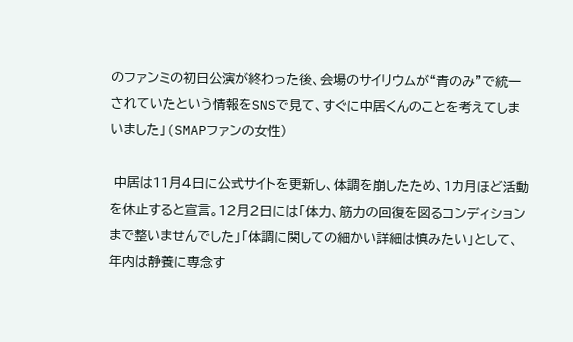のファンミの初日公演が終わった後、会場のサイリウムが“青のみ”で統一されていたという情報をSNSで見て、すぐに中居くんのことを考えてしまいました」(SMAPファンの女性)

 中居は11月4日に公式サイトを更新し、体調を崩したため、1カ月ほど活動を休止すると宣言。12月2日には「体力、筋力の回復を図るコンディションまで整いませんでした」「体調に関しての細かい詳細は慎みたい」として、年内は静養に専念す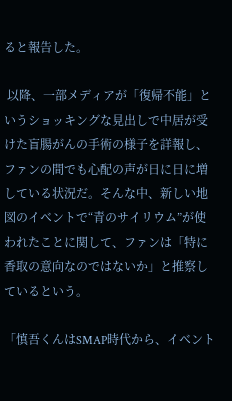ると報告した。

 以降、一部メディアが「復帰不能」というショッキングな見出しで中居が受けた盲腸がんの手術の様子を詳報し、ファンの間でも心配の声が日に日に増している状況だ。そんな中、新しい地図のイベントで“青のサイリウム”が使われたことに関して、ファンは「特に香取の意向なのではないか」と推察しているという。

「慎吾くんはSMAP時代から、イベント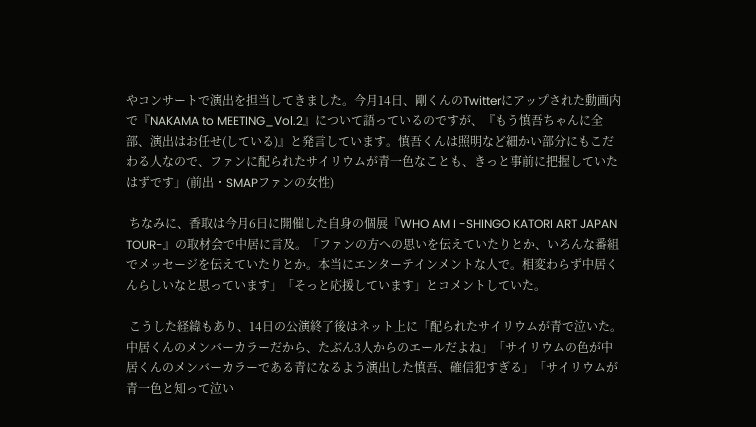やコンサートで演出を担当してきました。今月14日、剛くんのTwitterにアップされた動画内で『NAKAMA to MEETING_Vol.2』について語っているのですが、『もう慎吾ちゃんに全部、演出はお任せ(している)』と発言しています。慎吾くんは照明など細かい部分にもこだわる人なので、ファンに配られたサイリウムが青一色なことも、きっと事前に把握していたはずです」(前出・SMAPファンの女性)

 ちなみに、香取は今月6日に開催した自身の個展『WHO AM I -SHINGO KATORI ART JAPAN TOUR-』の取材会で中居に言及。「ファンの方への思いを伝えていたりとか、いろんな番組でメッセージを伝えていたりとか。本当にエンターテインメントな人で。相変わらず中居くんらしいなと思っています」「そっと応援しています」とコメントしていた。

 こうした経緯もあり、14日の公演終了後はネット上に「配られたサイリウムが青で泣いた。中居くんのメンバーカラーだから、たぶん3人からのエールだよね」「サイリウムの色が中居くんのメンバーカラーである青になるよう演出した慎吾、確信犯すぎる」「サイリウムが青一色と知って泣い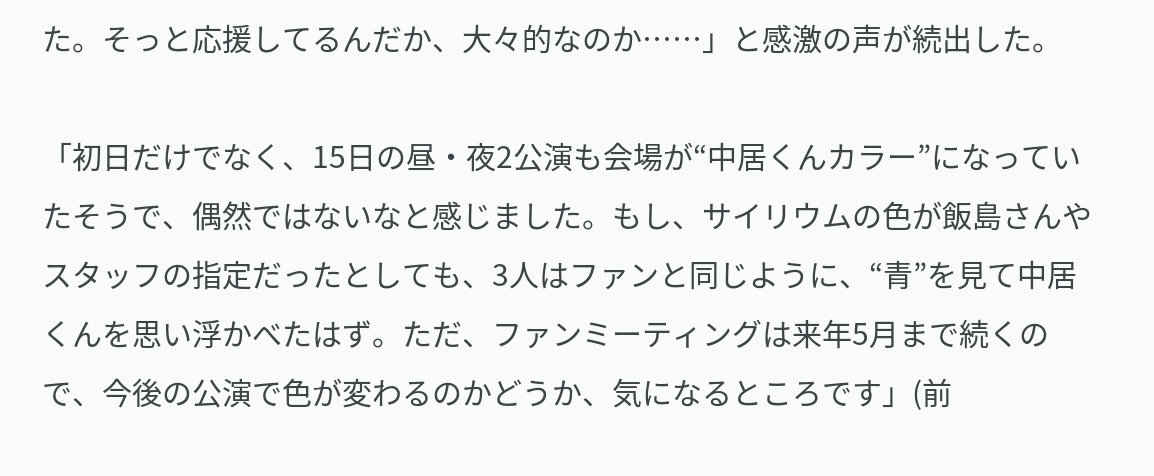た。そっと応援してるんだか、大々的なのか……」と感激の声が続出した。

「初日だけでなく、15日の昼・夜2公演も会場が“中居くんカラー”になっていたそうで、偶然ではないなと感じました。もし、サイリウムの色が飯島さんやスタッフの指定だったとしても、3人はファンと同じように、“青”を見て中居くんを思い浮かべたはず。ただ、ファンミーティングは来年5月まで続くので、今後の公演で色が変わるのかどうか、気になるところです」(前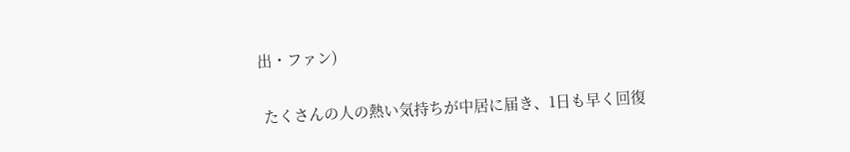出・ファン)

 たくさんの人の熱い気持ちが中居に届き、1日も早く回復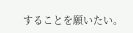することを願いたい。